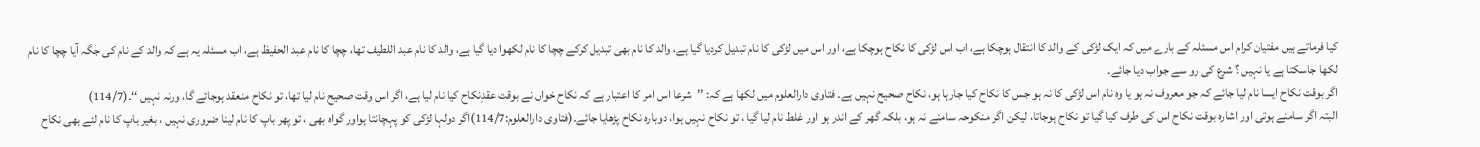کیا فرماتے ہیں مفتیان کرام اس مسئلہ کے بارے میں کہ ایک لڑکی کے والد کا انتقال ہوچکا ہے، اب اس لڑکی کا نکاح ہوچکا ہے، اور اس میں لڑکی کا نام تبدیل کردیا گیا ہے، والد کا نام بھی تبدیل کرکے چچا کا نام لکھوا دیا گیا ہے، والد کا نام عبد اللطیف تھا، چچا کا نام عبد الحفیظ ہے، اب مسئلہ یہ ہے کہ والد کے نام کی جگہ آیا چچا کا نام لکھا جاسکتا ہے یا نہیں ؟ شرع کی رو سے جواب دیا جائے۔
اگر بوقت نکاح ایسا نام لیا جائے کہ جو معروف نہ ہو یا وہ نام اس لڑکی کا نہ ہو جس کا نکاح کیا جارہا ہو، نکاح صحیح نہیں ہے۔ فتاوی دارالعلوم میں لکھا ہے کہ: ’’شرعا اس امر کا اعتبار ہے کہ نکاح خواں نے بوقت عقدِنکاح کیا نام لیا ہے، اگر اس وقت صحیح نام لیا تھا، تو نکاح منعقد ہوجائے گا، ورنہ نہیں ‘‘۔(114/7)
البتہ اگر سامنے ہوتی اور اشارہ بوقت نکاح اس کی طرف کیا گیا تو نکاح ہوجاتا، لیکن اگر منکوحہ سامنے نہ ہو، بلکہ گھر کے اندر ہو اور غلط نام لیا گیا ، تو نکاح نہیں ہوا، دوبارہ نکاح پڑھایا جائے۔(فتاوی دارالعلوم:114/7)اگر دولہا لڑکی کو پہچانتا ہواور گواہ بھی ، تو پھر باپ کا نام لینا ضروری نہیں ، بغیر باپ کا نام لئے بھی نکاح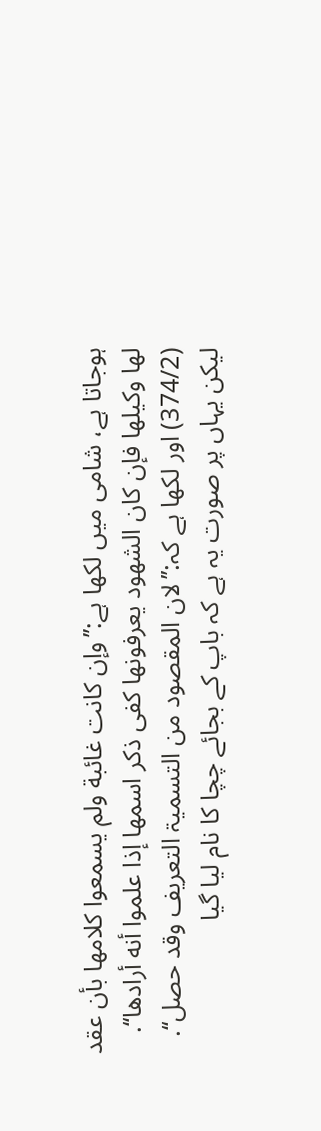ہوجاتا ہے، شامی میں لکھا ہے:’’وإن كانت غائبة ولم يسمعوا كلامها بأن عقد لها وكيلها فإن كان الشهود يعرفونها كفى ذكر اسمها إذا علموا أنه أرادها‘‘.
(374/2) اور لکھا ہے کہ:’’لان المقصود من التسمیۃ التعریف وقد حصل‘‘.
لیکن یہاں پر صورت یہ ہے کہ باپ کے بجائے چچا کا نام لیا گیا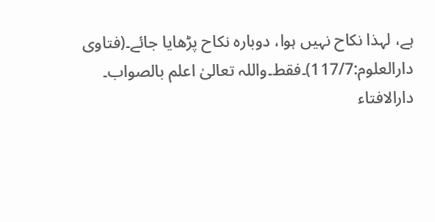ہے، لہذا نکاح نہیں ہوا، دوبارہ نکاح پڑھایا جائے۔(فتاوی دارالعلوم:117/7)۔فقط۔واللہ تعالیٰ اعلم بالصواب۔
دارالافتاء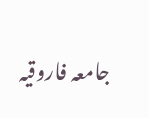جامعہ فاروقیہ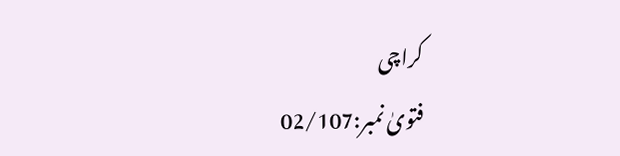کراچی
فتویٰ نمبر:02/107